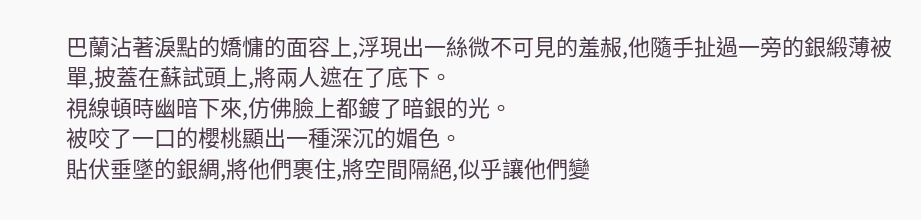巴蘭沾著淚點的嬌慵的面容上,浮現出一絲微不可見的羞赧,他隨手扯過一旁的銀緞薄被單,披蓋在蘇試頭上,將兩人遮在了底下。
視線頓時幽暗下來,仿佛臉上都鍍了暗銀的光。
被咬了一口的櫻桃顯出一種深沉的媚色。
貼伏垂墜的銀綢,將他們裹住,將空間隔絕,似乎讓他們變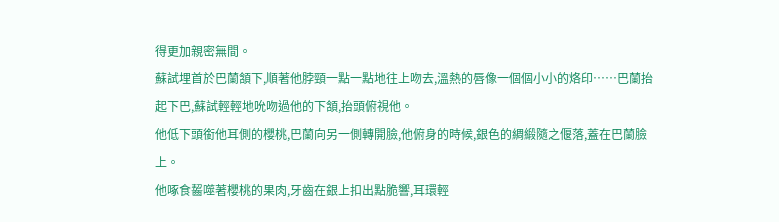得更加親密無間。
蘇試埋首於巴蘭頷下,順著他脖頸一點一點地往上吻去,溫熱的唇像一個個小小的烙印……巴蘭抬起下巴,蘇試輕輕地吮吻過他的下頷,抬頭俯視他。
他低下頭銜他耳側的櫻桃,巴蘭向另一側轉開臉,他俯身的時候,銀色的綢緞隨之偃落,蓋在巴蘭臉上。
他啄食齧噬著櫻桃的果肉,牙齒在銀上扣出點脆響,耳環輕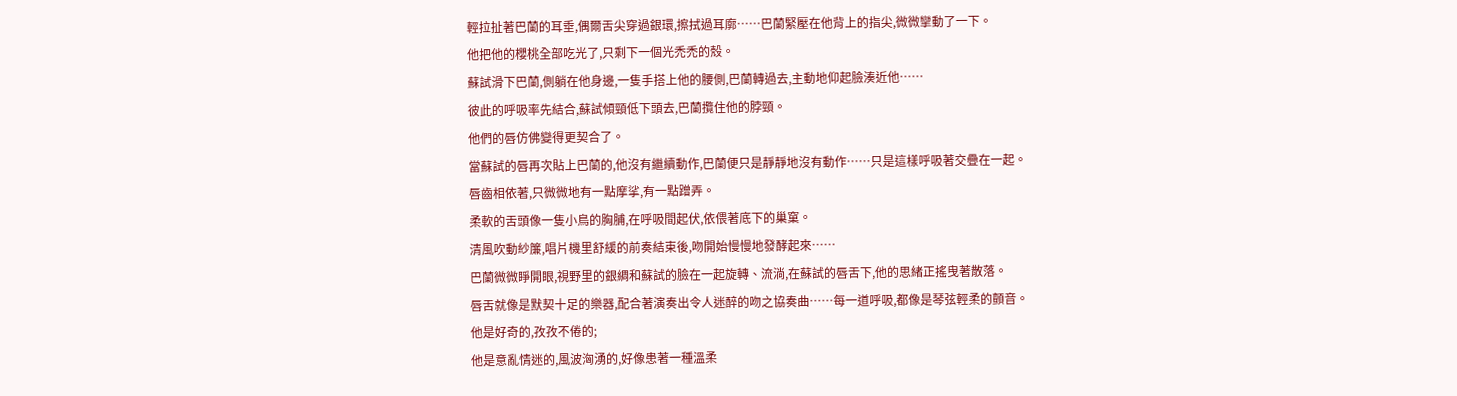輕拉扯著巴蘭的耳垂,偶爾舌尖穿過銀環,擦拭過耳廓……巴蘭緊壓在他背上的指尖,微微攣動了一下。
他把他的櫻桃全部吃光了,只剩下一個光禿禿的殼。
蘇試滑下巴蘭,側躺在他身邊,一隻手搭上他的腰側,巴蘭轉過去,主動地仰起臉湊近他……
彼此的呼吸率先結合,蘇試傾頸低下頭去,巴蘭攬住他的脖頸。
他們的唇仿佛變得更契合了。
當蘇試的唇再次貼上巴蘭的,他沒有繼續動作,巴蘭便只是靜靜地沒有動作……只是這樣呼吸著交疊在一起。
唇齒相依著,只微微地有一點摩挲,有一點蹭弄。
柔軟的舌頭像一隻小鳥的胸脯,在呼吸間起伏,依偎著底下的巢窠。
清風吹動紗簾,唱片機里舒緩的前奏結束後,吻開始慢慢地發酵起來……
巴蘭微微睜開眼,視野里的銀綢和蘇試的臉在一起旋轉、流淌,在蘇試的唇舌下,他的思緒正搖曳著散落。
唇舌就像是默契十足的樂器,配合著演奏出令人迷醉的吻之協奏曲……每一道呼吸,都像是琴弦輕柔的顫音。
他是好奇的,孜孜不倦的;
他是意亂情迷的,風波洶湧的,好像患著一種溫柔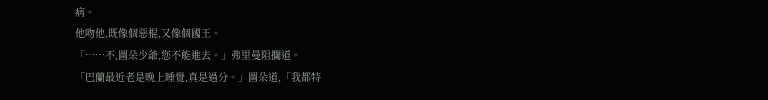病。
他吻他,既像個惡棍,又像個國王。
「……不,圖朵少爺,您不能進去。」弗里曼阻攔道。
「巴蘭最近老是晚上睡覺,真是過分。」圖朵道,「我都特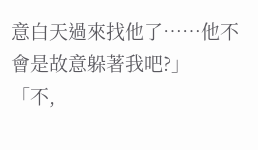意白天過來找他了……他不會是故意躲著我吧?」
「不,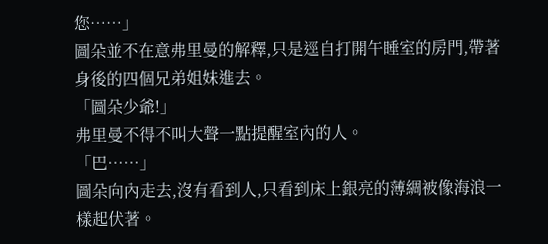您……」
圖朵並不在意弗里曼的解釋,只是逕自打開午睡室的房門,帶著身後的四個兄弟姐妹進去。
「圖朵少爺!」
弗里曼不得不叫大聲一點提醒室內的人。
「巴……」
圖朵向內走去,沒有看到人,只看到床上銀亮的薄綢被像海浪一樣起伏著。